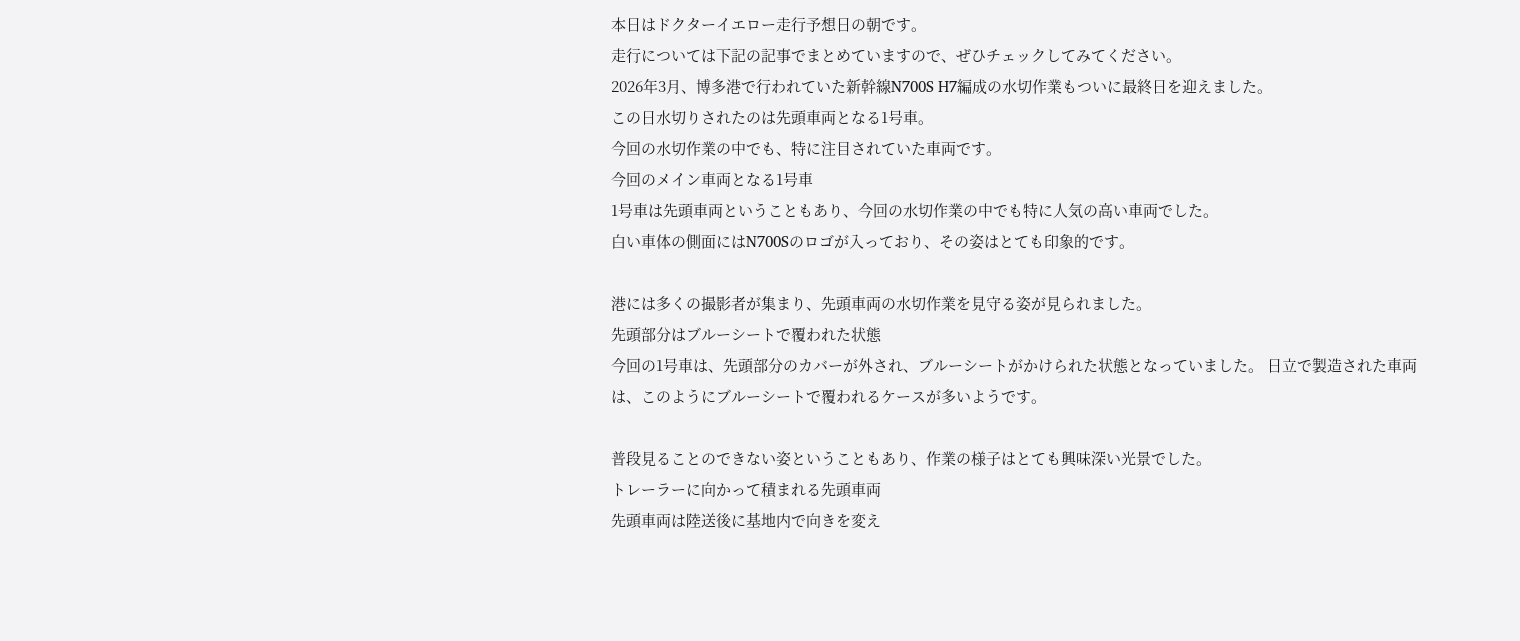本日はドクターイエロー走行予想日の朝です。
走行については下記の記事でまとめていますので、ぜひチェックしてみてください。
2026年3月、博多港で行われていた新幹線N700S H7編成の水切作業もついに最終日を迎えました。
この日水切りされたのは先頭車両となる1号車。
今回の水切作業の中でも、特に注目されていた車両です。
今回のメイン車両となる1号車
1号車は先頭車両ということもあり、今回の水切作業の中でも特に人気の高い車両でした。
白い車体の側面にはN700Sのロゴが入っており、その姿はとても印象的です。

港には多くの撮影者が集まり、先頭車両の水切作業を見守る姿が見られました。
先頭部分はブルーシートで覆われた状態
今回の1号車は、先頭部分のカバーが外され、ブルーシートがかけられた状態となっていました。 日立で製造された車両は、このようにブルーシートで覆われるケースが多いようです。

普段見ることのできない姿ということもあり、作業の様子はとても興味深い光景でした。
トレーラーに向かって積まれる先頭車両
先頭車両は陸送後に基地内で向きを変え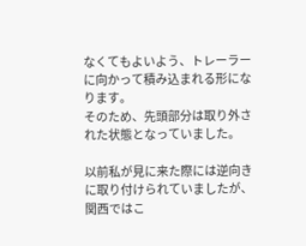なくてもよいよう、トレーラーに向かって積み込まれる形になります。
そのため、先頭部分は取り外された状態となっていました。

以前私が見に来た際には逆向きに取り付けられていましたが、関西ではこ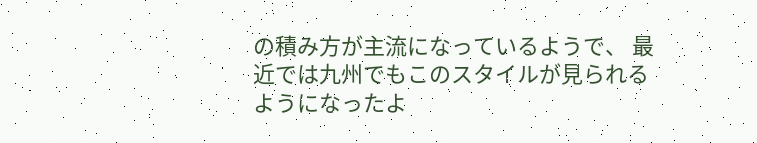の積み方が主流になっているようで、 最近では九州でもこのスタイルが見られるようになったよ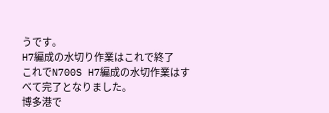うです。
H7編成の水切り作業はこれで終了
これでN700S H7編成の水切作業はすべて完了となりました。
博多港で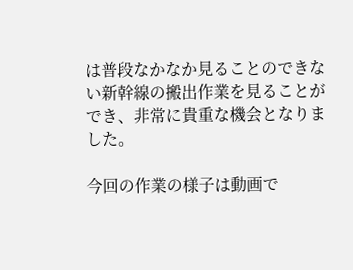は普段なかなか見ることのできない新幹線の搬出作業を見ることができ、非常に貴重な機会となりました。

今回の作業の様子は動画で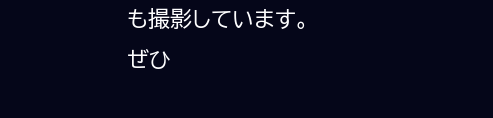も撮影しています。
ぜひ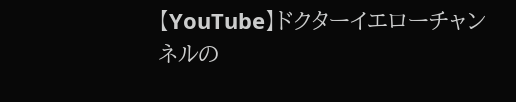【YouTube】ドクターイエローチャンネルの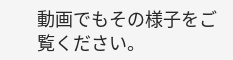動画でもその様子をご覧ください。